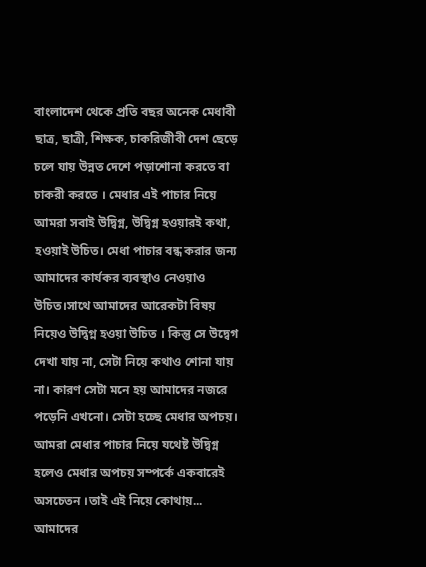বাংলাদেশ থেকে প্রতি বছর অনেক মেধাবী ছাত্র, ছাত্রী, শিক্ষক, চাকরিজীবী দেশ ছেড়ে চলে যায় উন্নত দেশে পড়াশোনা করতে বা চাকরী করতে । মেধার এই পাচার নিয়ে আমরা সবাই উদ্বিগ্ন, উদ্বিগ্ন হওয়ারই কথা, হওয়াই উচিত। মেধা পাচার বন্ধ করার জন্য আমাদের কার্যকর ব্যবস্থাও নেওয়াও উচিত।সাথে আমাদের আরেকটা বিষয় নিয়েও উদ্বিগ্ন হওয়া উচিত । কিন্তু সে উদ্বেগ দেখা যায় না, সেটা নিয়ে কথাও শোনা যায় না। কারণ সেটা মনে হয় আমাদের নজরে পড়েনি এখনো। সেটা হচ্ছে মেধার অপচয়। আমরা মেধার পাচার নিয়ে যথেষ্ট উদ্বিগ্ন হলেও মেধার অপচয় সম্পর্কে একবারেই অসচেতন ।তাই এই নিয়ে কোথায়...
আমাদের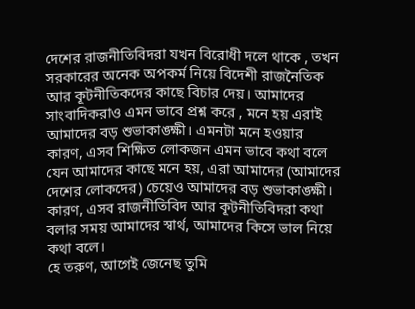দেশের রাজনীতিবিদরা যখন বিরোধী দলে থাকে , তখন সরকারের অনেক অপকর্ম নিয়ে বিদেশী রাজনৈতিক আর কূটনীতিকদের কাছে বিচার দেয়। আমাদের সাংবাদিকরাও এমন ভাবে প্রশ্ন করে , মনে হয় এরাই আমাদের বড় শুভাকাঙ্ক্ষী। এমনটা মনে হওয়ার কারণ, এসব শিক্ষিত লোকজন এমন ভাবে কথা বলে যেন আমাদের কাছে মনে হয়, এরা আমাদের (আমাদের দেশের লোকদের) চেয়েও আমাদের বড় শুভাকাঙ্ক্ষী। কারণ, এসব রাজনীতিবিদ আর কূটনীতিবিদরা কথা বলার সময় আমাদের স্বার্থ, আমাদের কিসে ভাল নিয়ে কথা বলে।
হে তরুণ, আগেই জেনেছ তুমি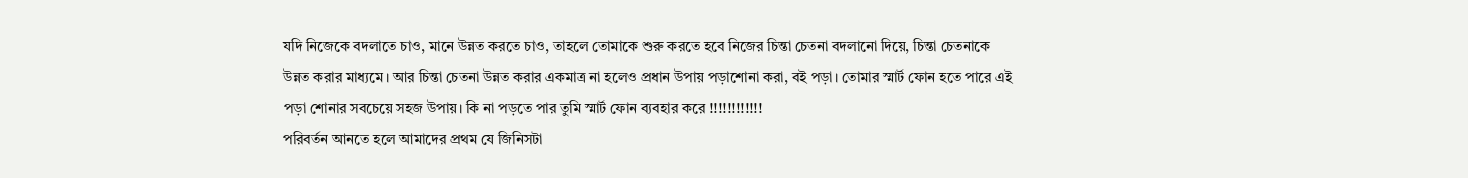যদি নিজেকে বদলাতে চাও, মানে উন্নত করতে চাও, তাহলে তোমাকে শুরু করতে হবে নিজের চিন্তা চেতনা বদলানো দিয়ে, চিন্তা চেতনাকে উন্নত করার মাধ্যমে। আর চিন্তা চেতনা উন্নত করার একমাত্র না হলেও প্রধান উপায় পড়াশোনা করা, বই পড়া। তোমার স্মার্ট ফোন হতে পারে এই পড়া শোনার সবচেয়ে সহজ উপায়। কি না পড়তে পার তুমি স্মার্ট ফোন ব্যবহার করে !!!!!!!!!!!!
পরিবর্তন আনতে হলে আমাদের প্রথম যে জিনিসটা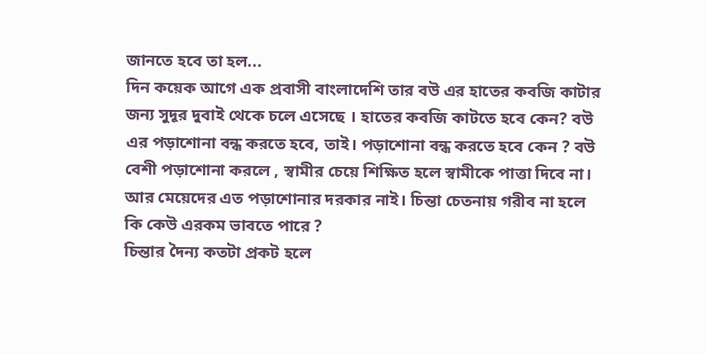জানতে হবে তা হল...
দিন কয়েক আগে এক প্রবাসী বাংলাদেশি তার বউ এর হাতের কবজি কাটার জন্য সুদূর দুবাই থেকে চলে এসেছে । হাতের কবজি কাটতে হবে কেন? বউ এর পড়াশোনা বন্ধ করতে হবে, তাই। পড়াশোনা বন্ধ করতে হবে কেন ? বউ বেশী পড়াশোনা করলে , স্বামীর চেয়ে শিক্ষিত হলে স্বামীকে পাত্তা দিবে না। আর মেয়েদের এত পড়াশোনার দরকার নাই। চিন্তা চেতনায় গরীব না হলে কি কেউ এরকম ভাবতে পারে ?
চিন্তার দৈন্য কতটা প্রকট হলে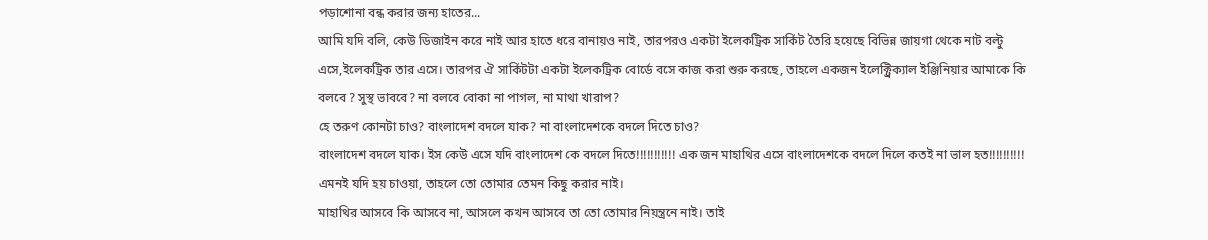পড়াশোনা বন্ধ করার জন্য হাতের...
আমি যদি বলি, কেউ ডিজাইন করে নাই আর হাতে ধরে বানায়ও নাই, তারপরও একটা ইলেকট্রিক সার্কিট তৈরি হয়েছে বিভিন্ন জায়গা থেকে নাট বল্টু এসে,ইলেকট্রিক তার এসে। তারপর ঐ সার্কিটটা একটা ইলেকট্রিক বোর্ডে বসে কাজ করা শুরু করছে, তাহলে একজন ইলেক্ট্রিক্যাল ইঞ্জিনিয়ার আমাকে কি বলবে ? সুস্থ ভাববে? না বলবে বোকা না পাগল, না মাথা খারাপ?
হে তরুণ কোনটা চাও? বাংলাদেশ বদলে যাক? না বাংলাদেশকে বদলে দিতে চাও?
বাংলাদেশ বদলে যাক। ইস কেউ এসে যদি বাংলাদেশ কে বদলে দিতে!!!!!!!!!!! এক জন মাহাথির এসে বাংলাদেশকে বদলে দিলে কতই না ভাল হত!!!!!!!!!! এমনই যদি হয় চাওয়া, তাহলে তো তোমার তেমন কিছু করার নাই।
মাহাথির আসবে কি আসবে না, আসলে কখন আসবে তা তো তোমার নিয়ন্ত্রনে নাই। তাই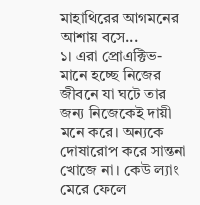মাহাথিরের আগমনের আশায় বসে...
১। এরা প্রোএক্টিভ- মানে হচ্ছে নিজের জীবনে যা ঘটে তার জন্য নিজেকেই দায়ী মনে করে। অন্যকে দোষারোপ করে সান্তনা খোজে না। কেউ ল্যাং মেরে ফেলে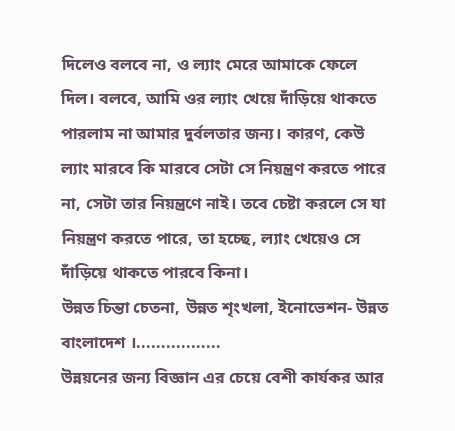দিলেও বলবে না, ও ল্যাং মেরে আমাকে ফেলে দিল। বলবে, আমি ওর ল্যাং খেয়ে দাঁড়িয়ে থাকতে পারলাম না আমার দুর্বলতার জন্য। কারণ, কেউ ল্যাং মারবে কি মারবে সেটা সে নিয়ন্ত্রণ করতে পারে না, সেটা তার নিয়ন্ত্রণে নাই। তবে চেষ্টা করলে সে যা নিয়ন্ত্রণ করতে পারে, তা হচ্ছে, ল্যাং খেয়েও সে দাঁড়িয়ে থাকতে পারবে কিনা।
উন্নত চিন্তা চেতনা, উন্নত শৃংখলা, ইনোভেশন- উন্নত বাংলাদেশ ।.................
উন্নয়নের জন্য বিজ্ঞান এর চেয়ে বেশী কার্যকর আর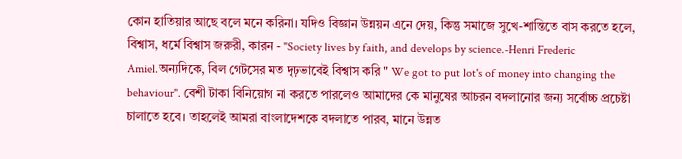কোন হাতিয়ার আছে বলে মনে করিনা। যদিও বিজ্ঞান উন্নয়ন এনে দেয়, কিন্তু সমাজে সুখে-শান্তিতে বাস করতে হলে, বিশ্বাস, ধর্মে বিশ্বাস জরুরী, কারন - "Society lives by faith, and develops by science.-Henri Frederic Amiel.অন্যদিকে, বিল গেটসের মত দৃঢ়ভাবেই বিশ্বাস করি " We got to put lot's of money into changing the behaviour". বেশী টাকা বিনিয়োগ না করতে পারলেও আমাদের কে মানুষের আচরন বদলানোর জন্য সর্বোচ্চ প্রচেষ্টা চালাতে হবে। তাহলেই আমরা বাংলাদেশকে বদলাতে পারব, মানে উন্নত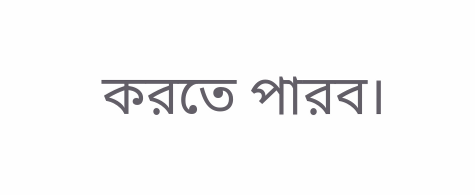করতে পারব।